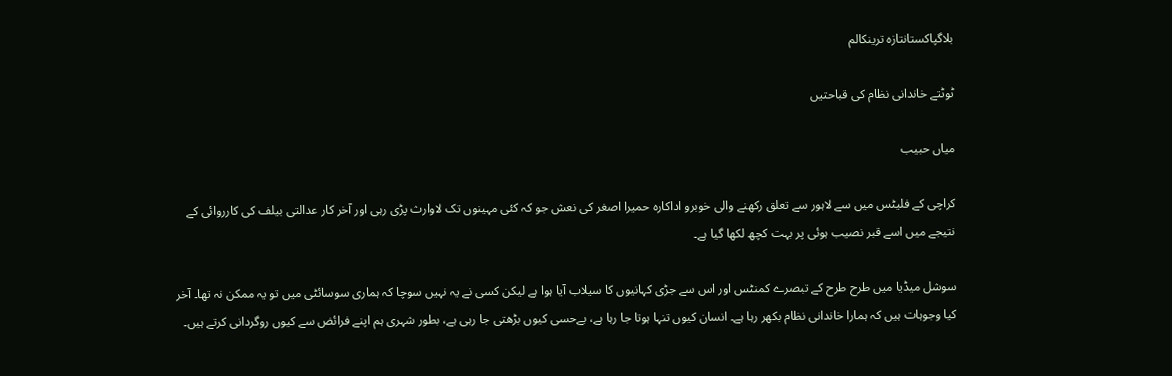بلاگپاکستانتازہ ترینکالم

ٹوٹتے خاندانی نظام کی قباحتیں

میاں حبیب

کراچی کے فلیٹس میں سے لاہور سے تعلق رکھنے والی خوبرو اداکارہ حمیرا اصغر کی نعش جو کہ کئی مہینوں تک لاوارث پڑی رہی اور آخر کار عدالتی بیلف کی کارروائی کے نتیجے میں اسے قبر نصیب ہوئی پر بہت کچھ لکھا گیا ہے۔

سوشل میڈیا میں طرح طرح کے تبصرے کمنٹس اور اس سے جڑی کہانیوں کا سیلاب آیا ہوا ہے لیکن کسی نے یہ نہیں سوچا کہ ہماری سوسائٹی میں تو یہ ممکن نہ تھا۔ آخر کیا وجوہات ہیں کہ ہمارا خاندانی نظام بکھر رہا ہے۔ انسان کیوں تنہا ہوتا جا رہا ہے، بےحسی کیوں بڑھتی جا رہی ہے، بطور شہری ہم اپنے فرائض سے کیوں روگردانی کرتے ہیں۔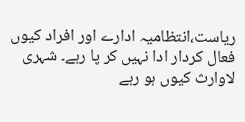ریاست،انتظامیہ ادارے اور افراد کیوں فعال کردار ادا نہیں کر پا رہے۔ شہری لاوارث کیوں ہو رہے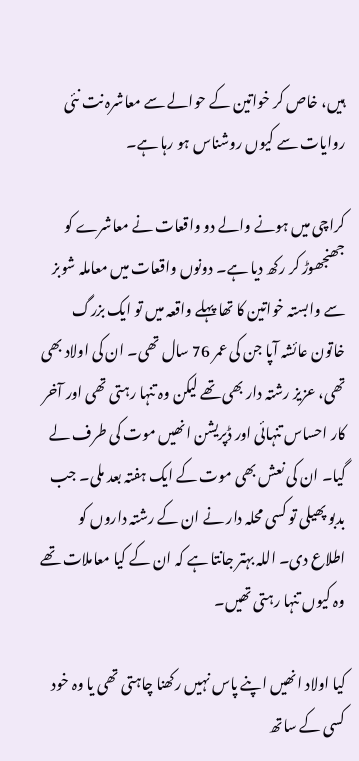ہیں، خاص کر خواتین کے حوالے سے معاشرہ نت نئی روایات سے کیوں روشناس ہو رہا ہے۔

کراچی میں ہونے والے دو واقعات نے معاشرے کو جھنجھوڑ کر رکھ دیا ہے۔ دونوں واقعات میں معاملہ شوبز سے وابستہ خواتین کا تھا پہلے واقعہ میں تو ایک بزرگ خاتون عائشہ آپا جن کی عمر 76 سال تھی۔ ان کی اولاد بھی تھی، عزیز رشتہ دار بھی تھے لیکن وہ تنہا رہتی تھی اور آخر کار احساس تنہائی اور ڈپریشن انھیں موت کی طرف لے گیا۔ ان کی نعش بھی موت کے ایک ہفتہ بعد ملی۔ جب بدبو پھیلی تو کسی محلہ دار نے ان کے رشتہ داروں کو اطلاع دی۔ اللہ بہتر جانتا ہے کہ ان کے کیا معاملات تھے وہ کیوں تنہا رہتی تھیں۔

کیا اولاد انھیں اپنے پاس نہیں رکھنا چاہتی تھی یا وہ خود کسی کے ساتھ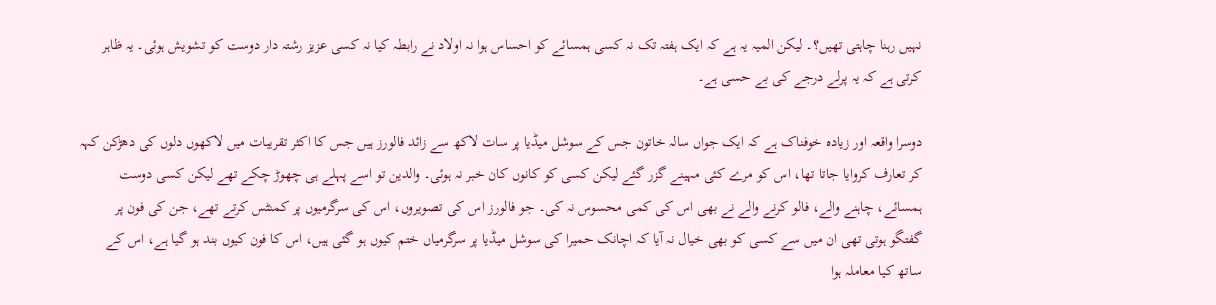نہیں رہنا چاہتی تھیں؟۔ لیکن المیہ یہ ہے کہ ایک ہفتہ تک نہ کسی ہمسائے کو احساس ہوا نہ اولاد نے رابطہ کیا نہ کسی عزیز رشتہ دار دوست کو تشویش ہوئی۔ یہ ظاہر کرتی ہے کہ یہ پرلے درجے کی بے حسی ہے۔

دوسرا واقعہ اور زیادہ خوفناک ہے کہ ایک جواں سالہ خاتون جس کے سوشل میڈیا پر سات لاکھ سے زائد فالورز ہیں جس کا اکثر تقریبات میں لاکھوں دلوں کی دھڑکن کہہ کر تعارف کروایا جاتا تھا، اس کو مرے کئی مہینے گزر گئے لیکن کسی کو کانوں کان خبر نہ ہوئی۔ والدین تو اسے پہلے ہی چھوڑ چکے تھے لیکن کسی دوست ہمسائے، چاہنے والے، فالو کرنے والے نے بھی اس کی کمی محسوس نہ کی۔ جو فالورز اس کی تصویروں، اس کی سرگرمیوں پر کمنٹس کرتے تھے، جن کی فون پر گفتگو ہوتی تھی ان میں سے کسی کو بھی خیال نہ آیا کہ اچانک حمیرا کی سوشل میڈیا پر سرگرمیاں ختم کیوں ہو گئی ہیں، اس کا فون کیوں بند ہو گیا ہے، اس کے ساتھ کیا معاملہ ہوا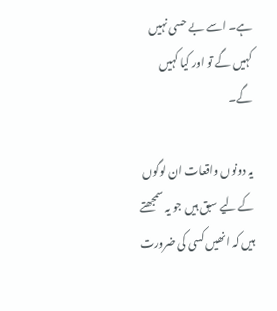ہے۔ اسے بے حسی نہیں کہیں گے تو اور کیا کہیں گے۔

یہ دونوں واقعات ان لوگوں کے لیے سبق ہیں جو یہ سمجھتے ہیں کہ انھیں کسی کی ضرورت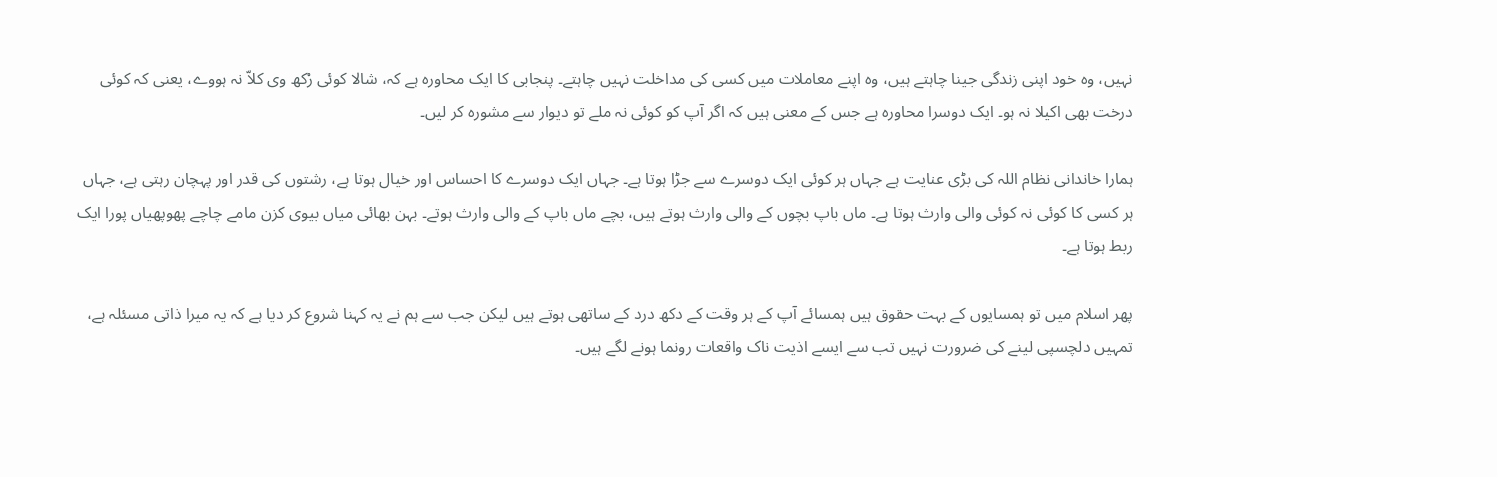نہیں، وہ خود اپنی زندگی جینا چاہتے ہیں، وہ اپنے معاملات میں کسی کی مداخلت نہیں چاہتے۔ پنجابی کا ایک محاورہ ہے کہ، شالا کوئی رْکھ وی کلاّ نہ ہووے، یعنی کہ کوئی درخت بھی اکیلا نہ ہو۔ ایک دوسرا محاورہ ہے جس کے معنی ہیں کہ اگر آپ کو کوئی نہ ملے تو دیوار سے مشورہ کر لیں۔

ہمارا خاندانی نظام اللہ کی بڑی عنایت ہے جہاں ہر کوئی ایک دوسرے سے جڑا ہوتا ہے۔ جہاں ایک دوسرے کا احساس اور خیال ہوتا ہے، رشتوں کی قدر اور پہچان رہتی ہے، جہاں ہر کسی کا کوئی نہ کوئی والی وارث ہوتا ہے۔ ماں باپ بچوں کے والی وارث ہوتے ہیں، بچے ماں باپ کے والی وارث ہوتے۔ بہن بھائی میاں بیوی کزن مامے چاچے پھوپھیاں پورا ایک ربط ہوتا ہے۔

پھر اسلام میں تو ہمسایوں کے بہت حقوق ہیں ہمسائے آپ کے ہر وقت کے دکھ درد کے ساتھی ہوتے ہیں لیکن جب سے ہم نے یہ کہنا شروع کر دیا ہے کہ یہ میرا ذاتی مسئلہ ہے، تمہیں دلچسپی لینے کی ضرورت نہیں تب سے ایسے اذیت ناک واقعات رونما ہونے لگے ہیں۔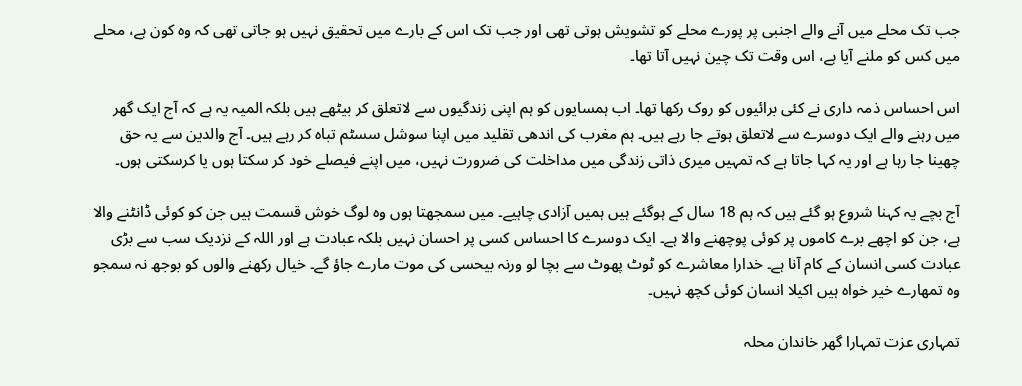جب تک محلے میں آنے والے اجنبی پر پورے محلے کو تشویش ہوتی تھی اور جب تک اس کے بارے میں تحقیق نہیں ہو جاتی تھی کہ وہ کون ہے، محلے میں کس کو ملنے آیا ہے، اس وقت تک چین نہیں آتا تھا۔

اس احساس ذمہ داری نے کئی برائیوں کو روک رکھا تھا۔ اب ہمسایوں کو ہم اپنی زندگیوں سے لاتعلق کر بیٹھے ہیں بلکہ المیہ یہ ہے کہ آج ایک گھر میں رہنے والے ایک دوسرے سے لاتعلق ہوتے جا رہے ہیں۔ ہم مغرب کی اندھی تقلید میں اپنا سوشل سسٹم تباہ کر رہے ہیں۔ آج والدین سے یہ حق چھینا جا رہا ہے اور یہ کہا جاتا ہے کہ تمہیں میری ذاتی زندگی میں مداخلت کی ضرورت نہیں، میں اپنے فیصلے خود کر سکتا ہوں یا کرسکتی ہوں۔

آج بچے یہ کہنا شروع ہو گئے ہیں کہ ہم 18 سال کے ہوگئے ہیں ہمیں آزادی چاہیے۔ میں سمجھتا ہوں وہ لوگ خوش قسمت ہیں جن کو کوئی ڈانٹنے والا ہے، جن کو اچھے برے کاموں پر کوئی پوچھنے والا ہے۔ ایک دوسرے کا احساس کسی پر احسان نہیں بلکہ عبادت ہے اور اللہ کے نزدیک سب سے بڑی عبادت کسی انسان کے کام آنا ہے۔ خدارا معاشرے کو ٹوٹ پھوٹ سے بچا لو ورنہ بیحسی کی موت مارے جاؤ گے۔ خیال رکھنے والوں کو بوجھ نہ سمجو وہ تمھارے خیر خواہ ہیں اکیلا انسان کوئی کچھ نہیں۔

تمہاری عزت تمہارا گھر خاندان محلہ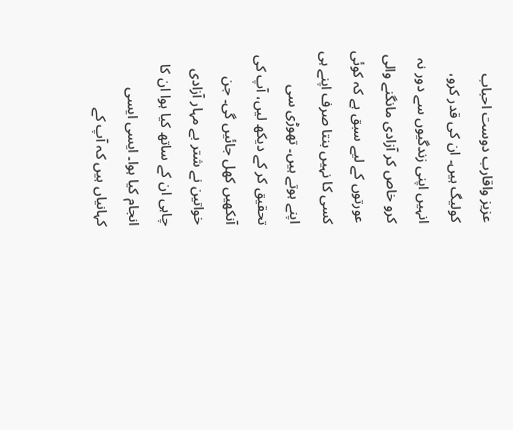عزیز واقارب دوست احباب کولیگ ہیں۔ ان کی قدر کرو، انہیں اپنی زندگیوں سے دور نہ کرو خاص کر آزادی مانگنے والی عورتوں کے لیے سبق ہے کہ کوئی کسی کا نہیں بنتا صرف اپنے ہی اپنے ہوتے ہیں۔ تھوڑی سی تحقیق کر کے دیکھ لیں، آپ کی آنکھیں کھل جائیں گی۔ جن خواتین نے شتر بے مہار آزادی چاہی ان کے ساتھ کیا ہوا ان کا انجام کیا ہوا۔ ایسی ایسی کہانیاں ہیں کہ آپ کے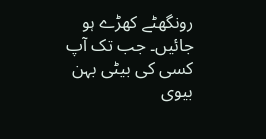رونگھٹے کھڑے ہو جائیں۔ جب تک آپ کسی کی بیٹی بہن بیوی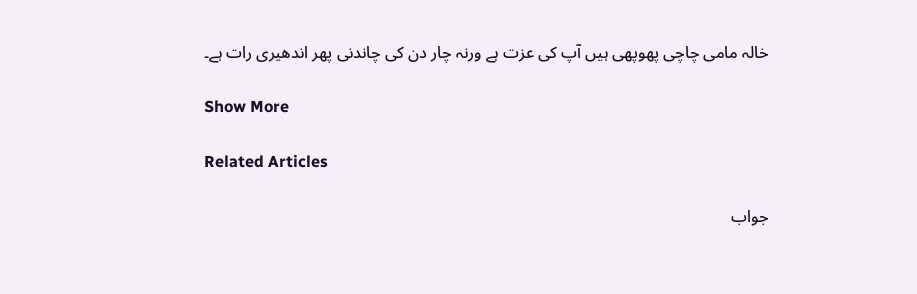خالہ مامی چاچی پھوپھی ہیں آپ کی عزت ہے ورنہ چار دن کی چاندنی پھر اندھیری رات ہے۔

Show More

Related Articles

جواب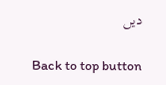دیں

Back to top button